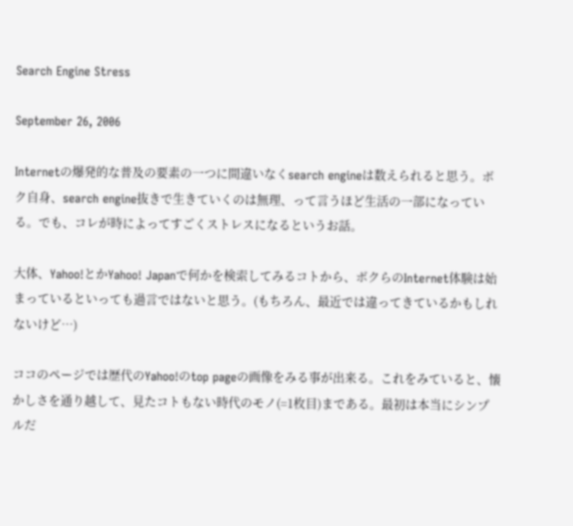Search Engine Stress

September 26, 2006

Internetの爆発的な普及の要素の一つに間違いなくsearch engineは数えられると思う。ボク自身、search engine抜きで生きていくのは無理、って言うほど生活の一部になっている。でも、コレが時によってすごくストレスになるというお話。

大体、Yahoo!とかYahoo! Japanで何かを検索してみるコトから、ボクらのInternet体験は始まっているといっても過言ではないと思う。(もちろん、最近では違ってきているかもしれないけど…)

ココのページでは歴代のYahoo!のtop pageの画像をみる事が出来る。これをみていると、懐かしさを通り越して、見たコトもない時代のモノ(=1枚目)まである。最初は本当にシンプルだ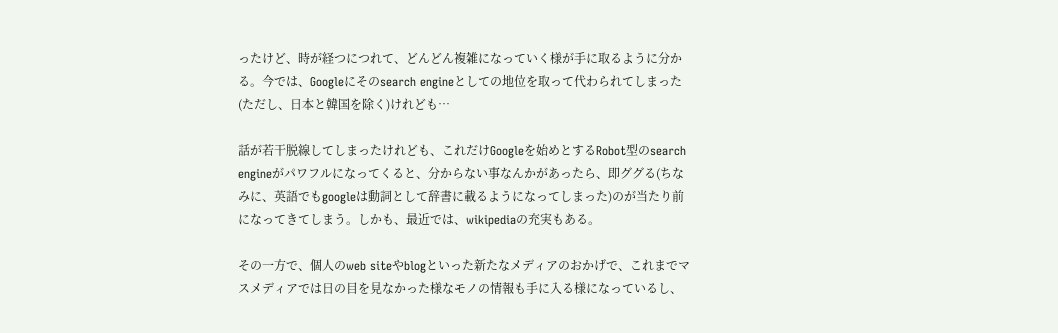ったけど、時が経つにつれて、どんどん複雑になっていく様が手に取るように分かる。今では、Googleにそのsearch engineとしての地位を取って代わられてしまった(ただし、日本と韓国を除く)けれども…

話が若干脱線してしまったけれども、これだけGoogleを始めとするRobot型のsearch engineがパワフルになってくると、分からない事なんかがあったら、即ググる(ちなみに、英語でもgoogleは動詞として辞書に載るようになってしまった)のが当たり前になってきてしまう。しかも、最近では、wikipediaの充実もある。

その一方で、個人のweb siteやblogといった新たなメディアのおかげで、これまでマスメディアでは日の目を見なかった様なモノの情報も手に入る様になっているし、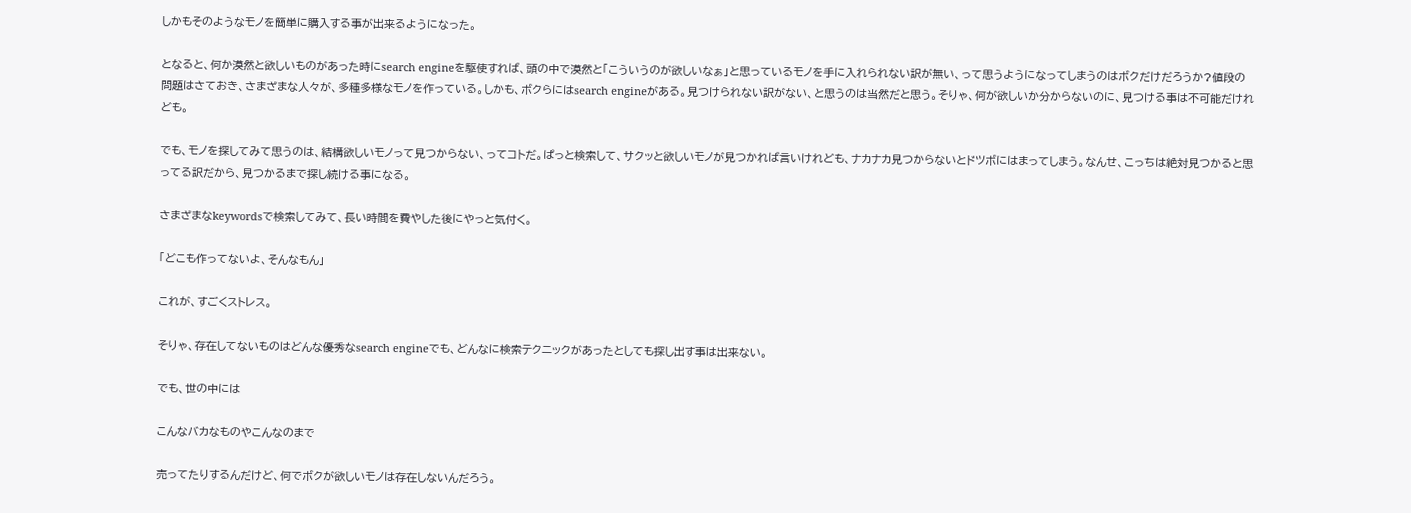しかもそのようなモノを簡単に購入する事が出来るようになった。

となると、何か漠然と欲しいものがあった時にsearch engineを駆使すれば、頭の中で漠然と「こういうのが欲しいなぁ」と思っているモノを手に入れられない訳が無い、って思うようになってしまうのはボクだけだろうか?値段の問題はさておき、さまざまな人々が、多種多様なモノを作っている。しかも、ボクらにはsearch engineがある。見つけられない訳がない、と思うのは当然だと思う。そりゃ、何が欲しいか分からないのに、見つける事は不可能だけれども。

でも、モノを探してみて思うのは、結構欲しいモノって見つからない、ってコトだ。ぱっと検索して、サクッと欲しいモノが見つかれば言いけれども、ナカナカ見つからないとドツボにはまってしまう。なんせ、こっちは絶対見つかると思ってる訳だから、見つかるまで探し続ける事になる。

さまざまなkeywordsで検索してみて、長い時間を費やした後にやっと気付く。

「どこも作ってないよ、そんなもん」

これが、すごくストレス。

そりゃ、存在してないものはどんな優秀なsearch engineでも、どんなに検索テクニックがあったとしても探し出す事は出来ない。

でも、世の中には

こんなバカなものやこんなのまで

売ってたりするんだけど、何でボクが欲しいモノは存在しないんだろう。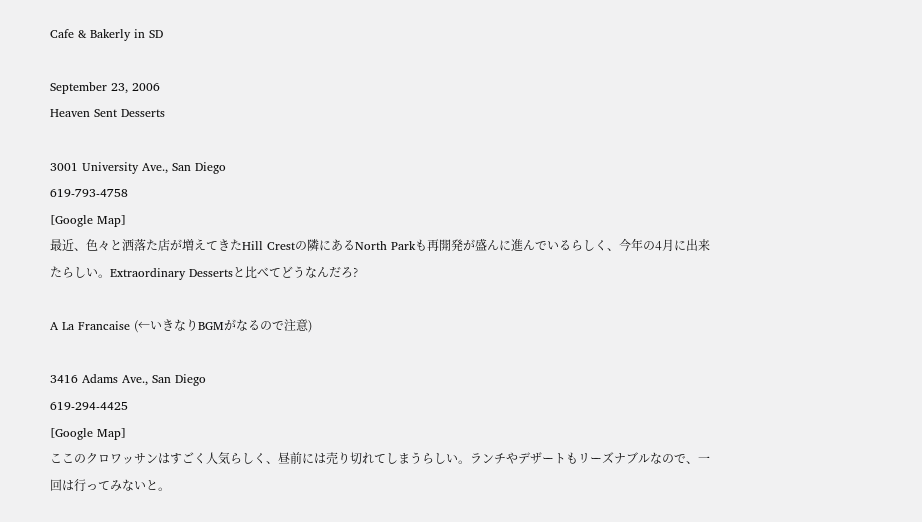Cafe & Bakerly in SD

September 23, 2006
Heaven Sent Desserts

3001 University Ave., San Diego
619-793-4758
[Google Map]
最近、色々と洒落た店が増えてきたHill Crestの隣にあるNorth Parkも再開発が盛んに進んでいるらしく、今年の4月に出来たらしい。Extraordinary Dessertsと比べてどうなんだろ?

A La Francaise (←いきなりBGMがなるので注意)

3416 Adams Ave., San Diego
619-294-4425
[Google Map]
ここのクロワッサンはすごく人気らしく、昼前には売り切れてしまうらしい。ランチやデザートもリーズナブルなので、一回は行ってみないと。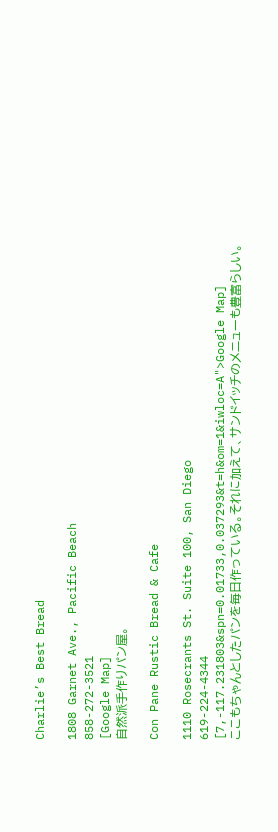Charlie’s Best Bread

1808 Garnet Ave., Pacific Beach
858-272-3521
[Google Map]
自然派手作りパン屋。

Con Pane Rustic Bread & Cafe

1110 Rosecrants St. Suite 100, San Diego
619-224-4344
[7,-117.231803&spn=0.01733,0.037293&t=h&om=1&iwloc=A">Google Map]
ここもちゃんとしたパンを毎日作っている。それに加えて、サンドイッチのメニューも豊富らしい。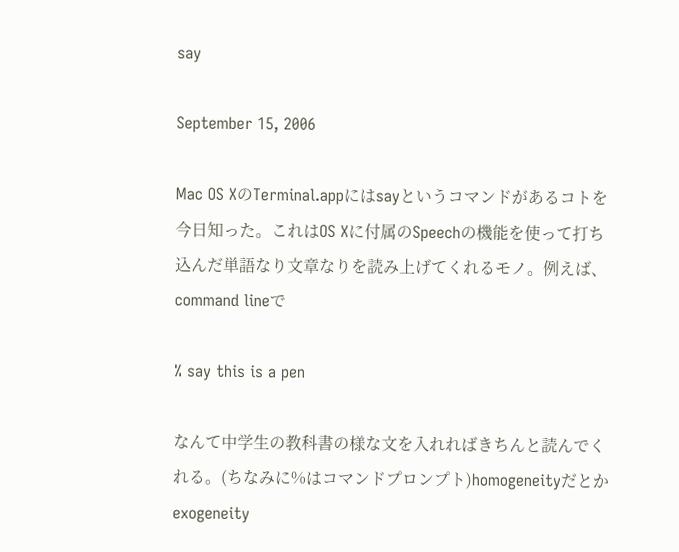say

September 15, 2006

Mac OS XのTerminal.appにはsayというコマンドがあるコトを今日知った。これはOS Xに付属のSpeechの機能を使って打ち込んだ単語なり文章なりを読み上げてくれるモノ。例えば、command lineで

% say this is a pen

なんて中学生の教科書の様な文を入れればきちんと読んでくれる。(ちなみに%はコマンドプロンプト)homogeneityだとかexogeneity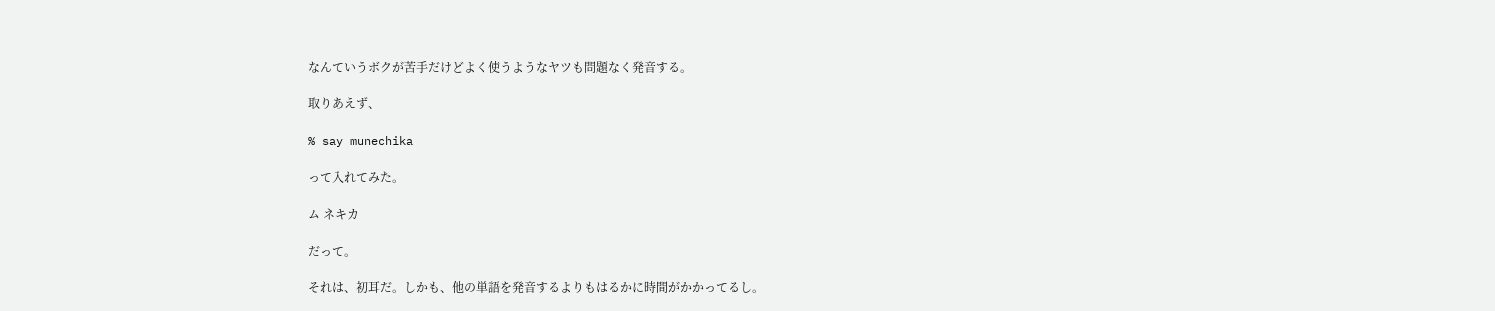なんていうボクが苦手だけどよく使うようなヤツも問題なく発音する。

取りあえず、

% say munechika

って入れてみた。

ム ネキカ

だって。

それは、初耳だ。しかも、他の単語を発音するよりもはるかに時間がかかってるし。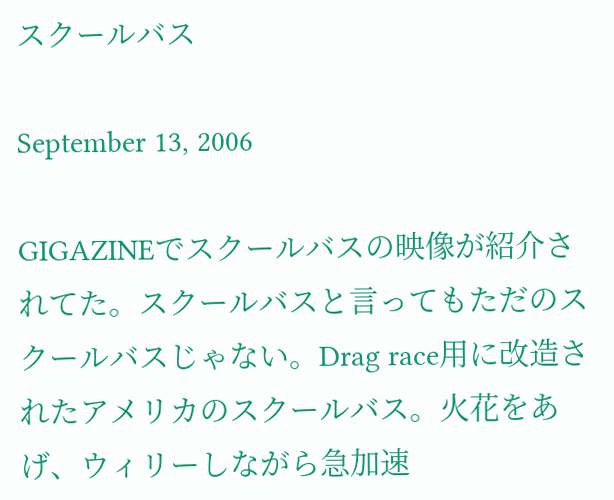スクールバス

September 13, 2006

GIGAZINEでスクールバスの映像が紹介されてた。スクールバスと言ってもただのスクールバスじゃない。Drag race用に改造されたアメリカのスクールバス。火花をあげ、ウィリーしながら急加速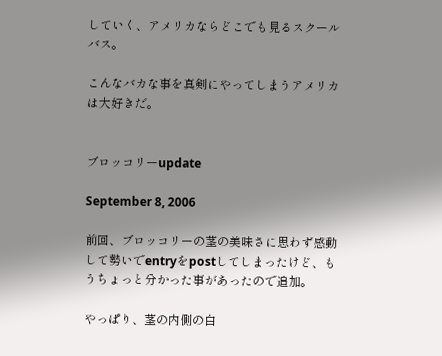していく、アメリカならどこでも見るスクールバス。

こんなバカな事を真剣にやってしまうアメリカは大好きだ。


ブロッコリーupdate

September 8, 2006

前回、ブロッコリーの茎の美味さに思わず感動して勢いでentryをpostしてしまったけど、もうちょっと分かった事があったので追加。

やっぱり、茎の内側の白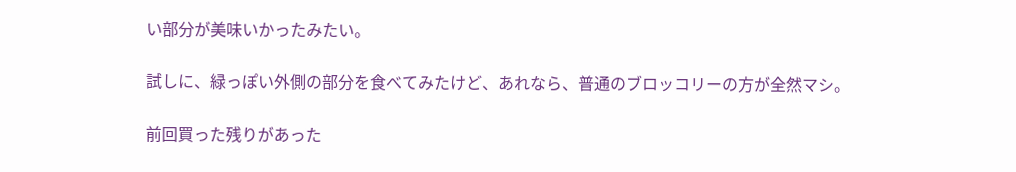い部分が美味いかったみたい。

試しに、緑っぽい外側の部分を食べてみたけど、あれなら、普通のブロッコリーの方が全然マシ。

前回買った残りがあった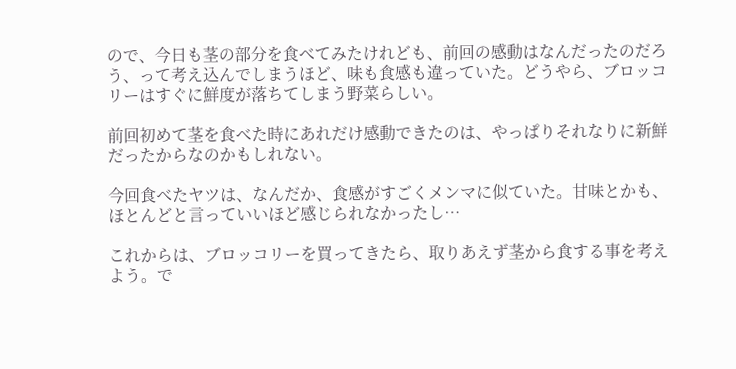ので、今日も茎の部分を食べてみたけれども、前回の感動はなんだったのだろう、って考え込んでしまうほど、味も食感も違っていた。どうやら、ブロッコリーはすぐに鮮度が落ちてしまう野菜らしい。

前回初めて茎を食べた時にあれだけ感動できたのは、やっぱりそれなりに新鮮だったからなのかもしれない。

今回食べたヤツは、なんだか、食感がすごくメンマに似ていた。甘味とかも、ほとんどと言っていいほど感じられなかったし…

これからは、ブロッコリーを買ってきたら、取りあえず茎から食する事を考えよう。で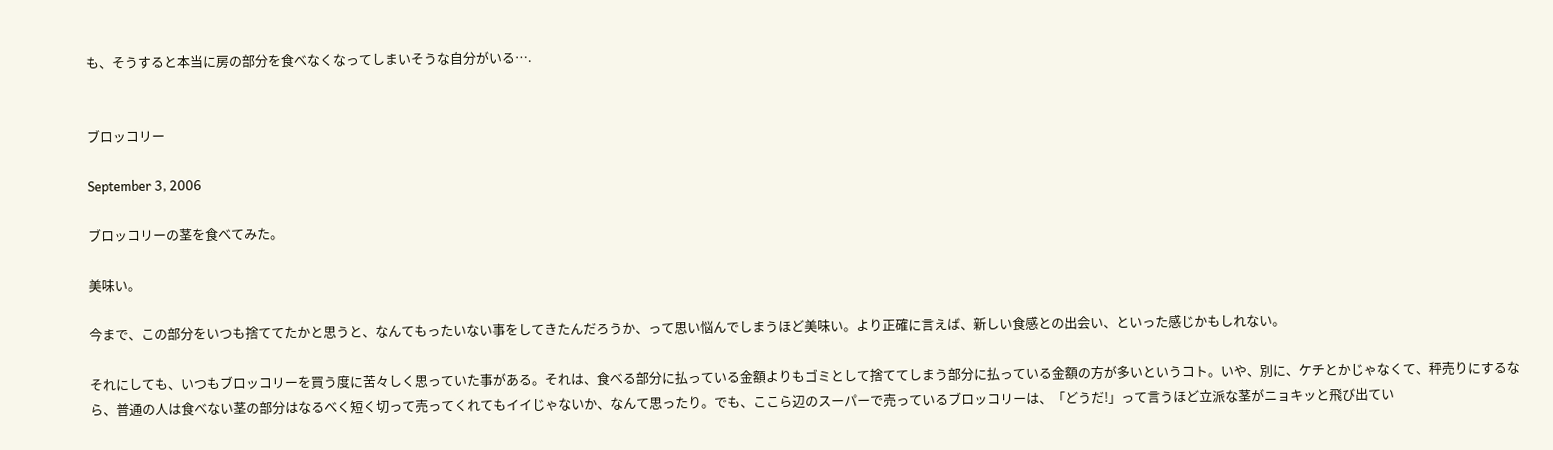も、そうすると本当に房の部分を食べなくなってしまいそうな自分がいる….


ブロッコリー

September 3, 2006

ブロッコリーの茎を食べてみた。

美味い。

今まで、この部分をいつも捨ててたかと思うと、なんてもったいない事をしてきたんだろうか、って思い悩んでしまうほど美味い。より正確に言えば、新しい食感との出会い、といった感じかもしれない。

それにしても、いつもブロッコリーを買う度に苦々しく思っていた事がある。それは、食べる部分に払っている金額よりもゴミとして捨ててしまう部分に払っている金額の方が多いというコト。いや、別に、ケチとかじゃなくて、秤売りにするなら、普通の人は食べない茎の部分はなるべく短く切って売ってくれてもイイじゃないか、なんて思ったり。でも、ここら辺のスーパーで売っているブロッコリーは、「どうだ!」って言うほど立派な茎がニョキッと飛び出てい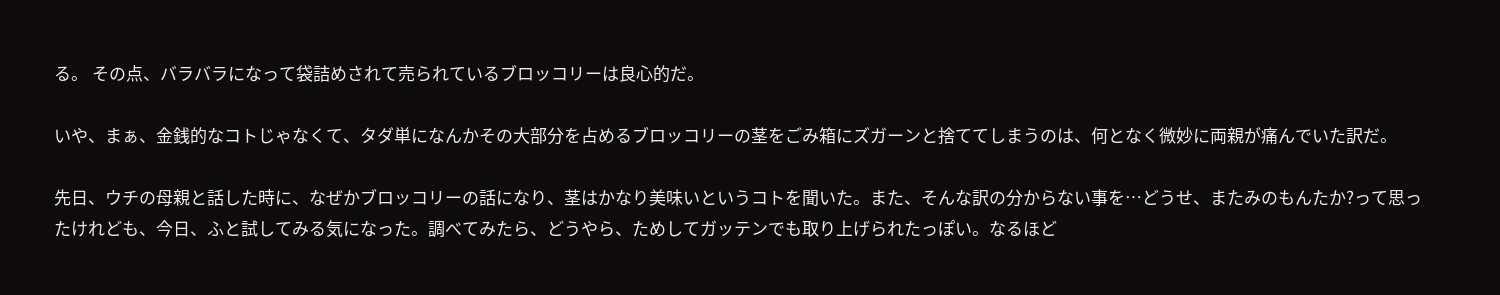る。 その点、バラバラになって袋詰めされて売られているブロッコリーは良心的だ。

いや、まぁ、金銭的なコトじゃなくて、タダ単になんかその大部分を占めるブロッコリーの茎をごみ箱にズガーンと捨ててしまうのは、何となく微妙に両親が痛んでいた訳だ。

先日、ウチの母親と話した時に、なぜかブロッコリーの話になり、茎はかなり美味いというコトを聞いた。また、そんな訳の分からない事を…どうせ、またみのもんたか?って思ったけれども、今日、ふと試してみる気になった。調べてみたら、どうやら、ためしてガッテンでも取り上げられたっぽい。なるほど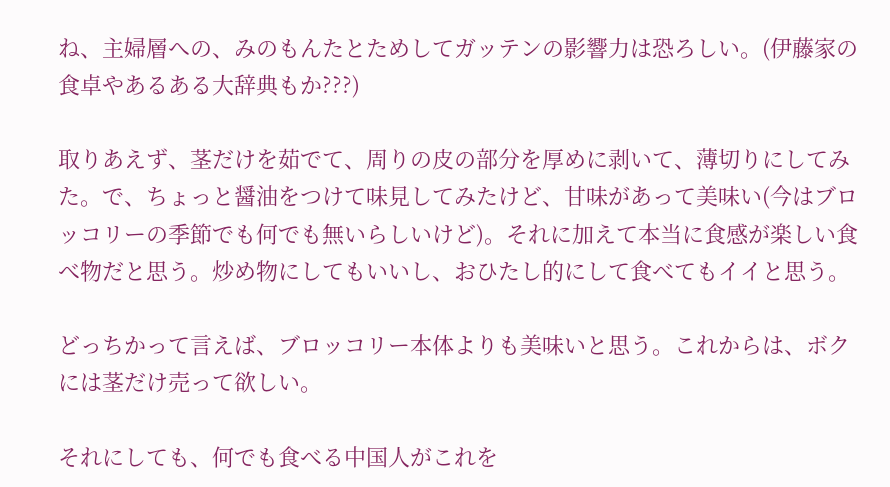ね、主婦層への、みのもんたとためしてガッテンの影響力は恐ろしい。(伊藤家の食卓やあるある大辞典もか???)

取りあえず、茎だけを茹でて、周りの皮の部分を厚めに剥いて、薄切りにしてみた。で、ちょっと醤油をつけて味見してみたけど、甘味があって美味い(今はブロッコリーの季節でも何でも無いらしいけど)。それに加えて本当に食感が楽しい食べ物だと思う。炒め物にしてもいいし、おひたし的にして食べてもイイと思う。

どっちかって言えば、ブロッコリー本体よりも美味いと思う。これからは、ボクには茎だけ売って欲しい。

それにしても、何でも食べる中国人がこれを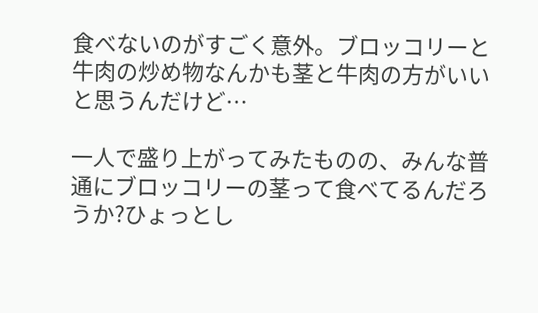食べないのがすごく意外。ブロッコリーと牛肉の炒め物なんかも茎と牛肉の方がいいと思うんだけど…

一人で盛り上がってみたものの、みんな普通にブロッコリーの茎って食べてるんだろうか?ひょっとし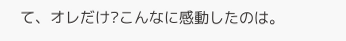て、オレだけ?こんなに感動したのは。